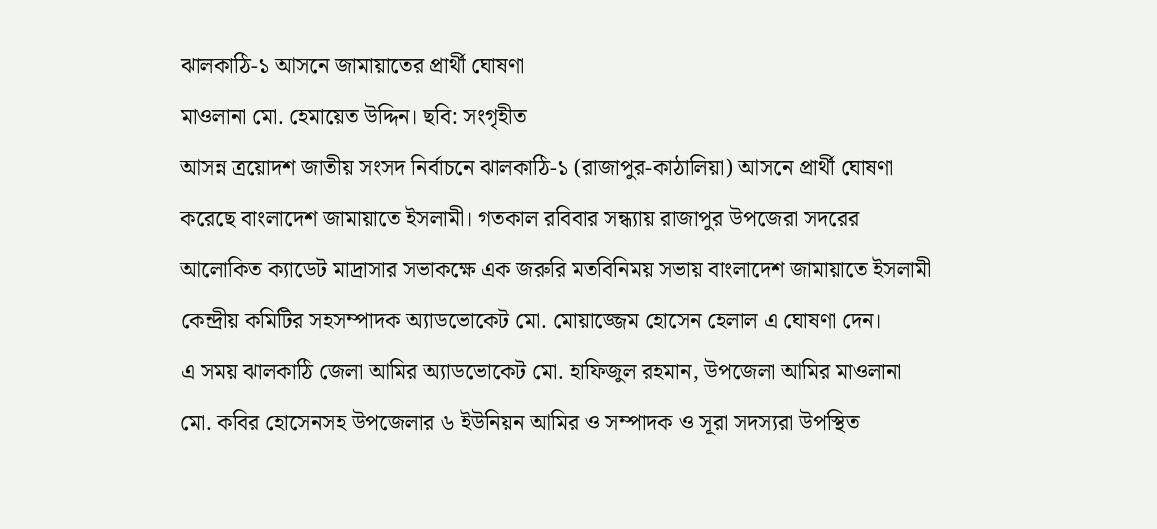ঝালকাঠি-১ আসনে জামায়াতের প্রার্থী ঘোষণা
মাওলানা মো. হেমায়েত উদ্দিন। ছবি: সংগৃহীত
আসন্ন ত্রয়োদশ জাতীয় সংসদ নির্বাচনে ঝালকাঠি-১ (রাজাপুর-কাঠালিয়া) আসনে প্রার্থী ঘোষণা করেছে বাংলাদেশ জামায়াতে ইসলামী। গতকাল রবিবার সন্ধ্যায় রাজাপুর উপজেরা সদরের আলোকিত ক্যাডেট মাদ্রাসার সভাকক্ষে এক জরুরি মতবিনিময় সভায় বাংলাদেশ জামায়াতে ইসলামী কেন্দ্রীয় কমিটির সহসম্পাদক অ্যাডভোকেট মো. মোয়াজ্জেম হোসেন হেলাল এ ঘোষণা দেন।
এ সময় ঝালকাঠি জেলা আমির অ্যাডভোকেট মো. হাফিজুল রহমান, উপজেলা আমির মাওলানা মো. কবির হোসেনসহ উপজেলার ৬ ইউনিয়ন আমির ও সম্পাদক ও সূরা সদস্যরা উপস্থিত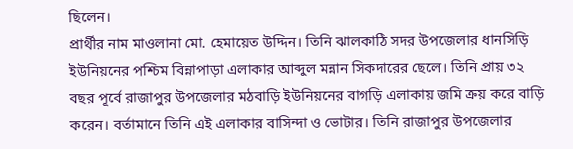ছিলেন।
প্রার্থীর নাম মাওলানা মো. হেমায়েত উদ্দিন। তিনি ঝালকাঠি সদর উপজেলার ধানসিড়ি ইউনিয়নের পশ্চিম বিন্নাপাড়া এলাকার আব্দুল মন্নান সিকদারের ছেলে। তিনি প্রায় ৩২ বছর পূর্বে রাজাপুর উপজেলার মঠবাড়ি ইউনিয়নের বাগড়ি এলাকায় জমি ক্রয় করে বাড়ি করেন। বর্তামানে তিনি এই এলাকার বাসিন্দা ও ভোটার। তিনি রাজাপুর উপজেলার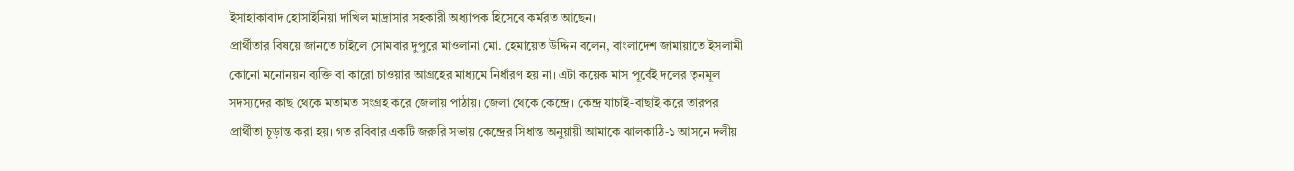ইসাহাকাবাদ হোসাইনিয়া দাখিল মাদ্রাসার সহকারী অধ্যাপক হিসেবে কর্মরত আছেন।
প্রার্থীতার বিষয়ে জানতে চাইলে সোমবার দুপুরে মাওলানা মো. হেমায়েত উদ্দিন বলেন, বাংলাদেশ জামায়াতে ইসলামী কোনো মনোনয়ন ব্যক্তি বা কারো চাওয়ার আগ্রহের মাধ্যমে নির্ধারণ হয় না। এটা কয়েক মাস পূর্বেই দলের তৃনমূল সদস্যদের কাছ থেকে মতামত সংগ্রহ করে জেলায় পাঠায়। জেলা থেকে কেন্দ্রে। কেন্দ্র যাচাই-বাছাই করে তারপর প্রার্থীতা চূড়ান্ত করা হয়। গত রবিবার একটি জরুরি সভায় কেন্দ্রের সিধান্ত অনুয়ায়ী আমাকে ঝালকাঠি-১ আসনে দলীয়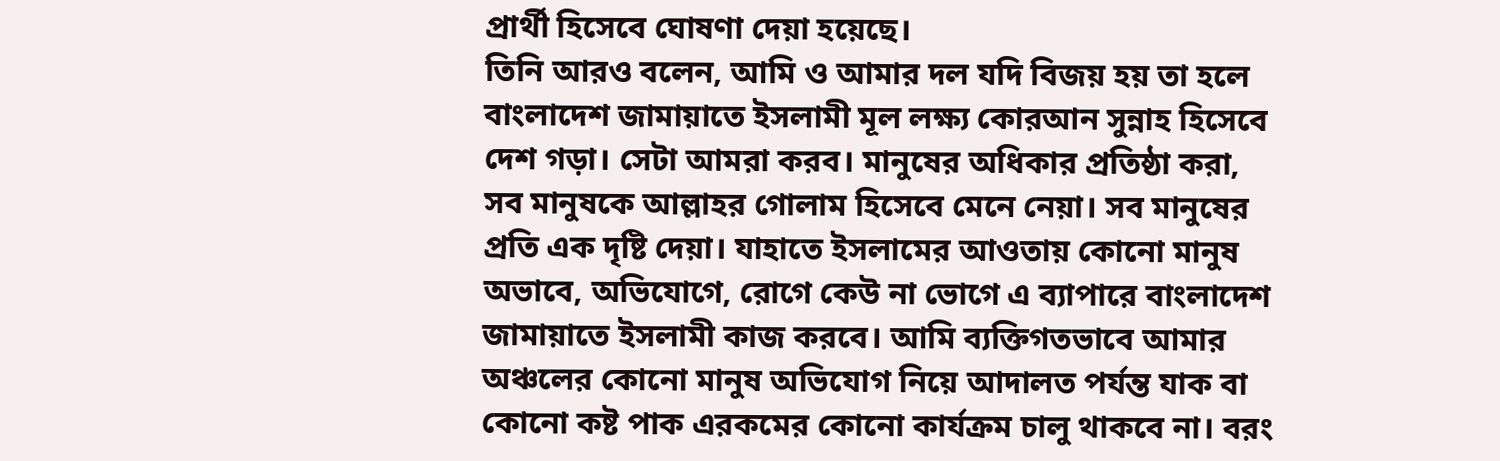প্রার্থী হিসেবে ঘোষণা দেয়া হয়েছে।
তিনি আরও বলেন, আমি ও আমার দল যদি বিজয় হয় তা হলে বাংলাদেশ জামায়াতে ইসলামী মূল লক্ষ্য কোরআন সুন্নাহ হিসেবে দেশ গড়া। সেটা আমরা করব। মানুষের অধিকার প্রতিষ্ঠা করা, সব মানুষকে আল্লাহর গোলাম হিসেবে মেনে নেয়া। সব মানুষের প্রতি এক দৃষ্টি দেয়া। যাহাতে ইসলামের আওতায় কোনো মানুষ অভাবে, অভিযোগে, রোগে কেউ না ভোগে এ ব্যাপারে বাংলাদেশ জামায়াতে ইসলামী কাজ করবে। আমি ব্যক্তিগতভাবে আমার অঞ্চলের কোনো মানুষ অভিযোগ নিয়ে আদালত পর্যন্ত যাক বা কোনো কষ্ট পাক এরকমের কোনো কার্যক্রম চালু থাকবে না। বরং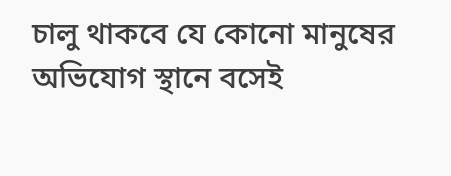চালু থাকবে যে কোনো মানুষের অভিযোগ স্থানে বসেই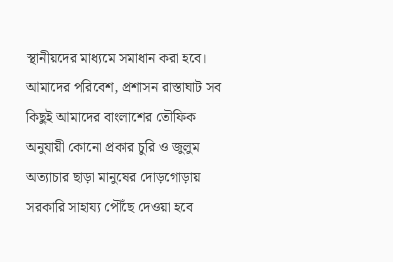স্থানীয়দের মাধ্যমে সমাধান করা হবে। আমাদের পরিবেশ, প্রশাসন রাস্তাঘাট সব কিছুই আমাদের বাংলাশের তৌফিক অনুযায়ী কোনো প্রকার চুরি ও জুলুম অত্যাচার ছাড়া মানুষের দোড়গোড়ায় সরকারি সাহায্য পৌঁছে দেওয়া হবে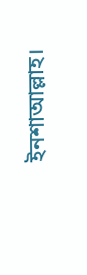ইনশাআল্লাহ।